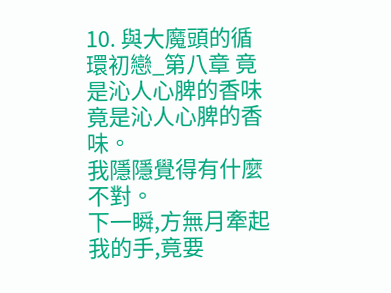10. 與大魔頭的循環初戀_第八章 竟是沁人心脾的香味
竟是沁人心脾的香味。
我隱隱覺得有什麼不對。
下一瞬,方無月牽起我的手,竟要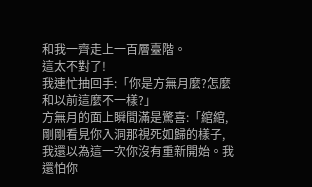和我一齊走上一百層臺階。
這太不對了!
我連忙抽回手:「你是方無月麼?怎麼和以前這麼不一樣?」
方無月的面上瞬間滿是驚喜:「綰綰,剛剛看見你入洞那視死如歸的樣子,我還以為這一次你沒有重新開始。我還怕你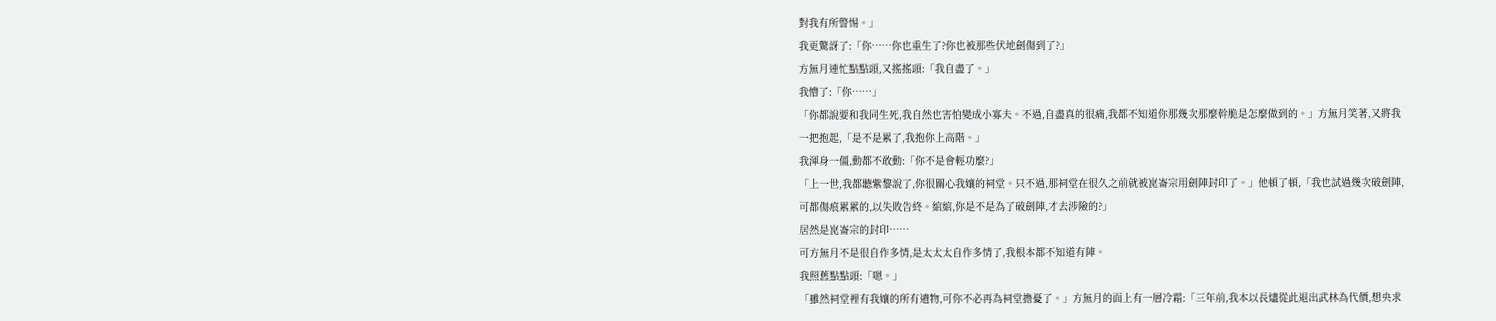對我有所警惕。」
我更驚訝了:「你……你也重生了?你也被那些伏地劍傷到了?」
方無月連忙點點頭,又搖搖頭:「我自盡了。」
我懵了:「你……」
「你都說要和我同生死,我自然也害怕變成小寡夫。不過,自盡真的很痛,我都不知道你那幾次那麼幹脆是怎麼做到的。」方無月笑著,又將我一把抱起,「是不是累了,我抱你上高階。」
我渾身一僵,動都不敢動:「你不是會輕功麼?」
「上一世,我都聽紫黎說了,你很關心我孃的祠堂。只不過,那祠堂在很久之前就被崑崙宗用劍陣封印了。」他頓了頓,「我也試過幾次破劍陣,可都傷痕累累的,以失敗告終。綰綰,你是不是為了破劍陣,才去涉險的?」
居然是崑崙宗的封印……
可方無月不是很自作多情,是太太太自作多情了,我根本都不知道有陣。
我照舊點點頭:「嗯。」
「雖然祠堂裡有我孃的所有遺物,可你不必再為祠堂擔憂了。」方無月的面上有一層冷霜:「三年前,我本以長燼從此退出武林為代價,想央求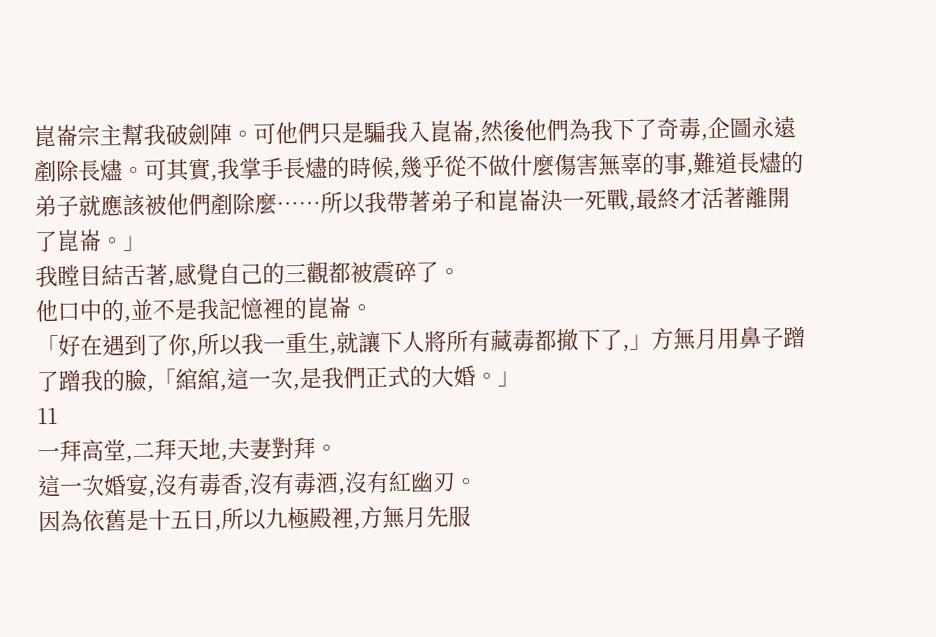崑崙宗主幫我破劍陣。可他們只是騙我入崑崙,然後他們為我下了奇毒,企圖永遠剷除長燼。可其實,我掌手長燼的時候,幾乎從不做什麼傷害無辜的事,難道長燼的弟子就應該被他們剷除麼……所以我帶著弟子和崑崙決一死戰,最終才活著離開了崑崙。」
我瞠目結舌著,感覺自己的三觀都被震碎了。
他口中的,並不是我記憶裡的崑崙。
「好在遇到了你,所以我一重生,就讓下人將所有藏毒都撤下了,」方無月用鼻子蹭了蹭我的臉,「綰綰,這一次,是我們正式的大婚。」
11
一拜高堂,二拜天地,夫妻對拜。
這一次婚宴,沒有毒香,沒有毒酒,沒有紅幽刃。
因為依舊是十五日,所以九極殿裡,方無月先服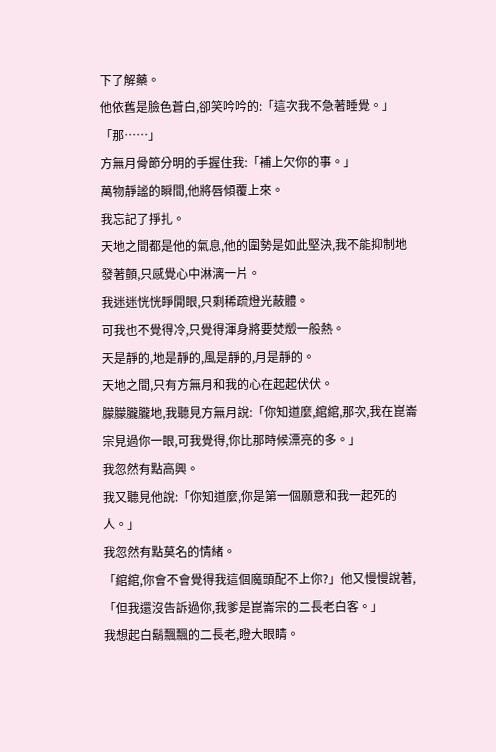下了解藥。
他依舊是臉色蒼白,卻笑吟吟的:「這次我不急著睡覺。」
「那……」
方無月骨節分明的手握住我:「補上欠你的事。」
萬物靜謐的瞬間,他將唇傾覆上來。
我忘記了掙扎。
天地之間都是他的氣息,他的圍勢是如此堅決,我不能抑制地發著顫,只感覺心中淋漓一片。
我迷迷恍恍睜開眼,只剩稀疏燈光蔽體。
可我也不覺得冷,只覺得渾身將要焚燬一般熱。
天是靜的,地是靜的,風是靜的,月是靜的。
天地之間,只有方無月和我的心在起起伏伏。
朦朦朧朧地,我聽見方無月說:「你知道麼,綰綰,那次,我在崑崙宗見過你一眼,可我覺得,你比那時候漂亮的多。」
我忽然有點高興。
我又聽見他說:「你知道麼,你是第一個願意和我一起死的人。」
我忽然有點莫名的情緒。
「綰綰,你會不會覺得我這個魔頭配不上你?」他又慢慢說著,「但我還沒告訴過你,我爹是崑崙宗的二長老白客。」
我想起白鬍飄飄的二長老,瞪大眼睛。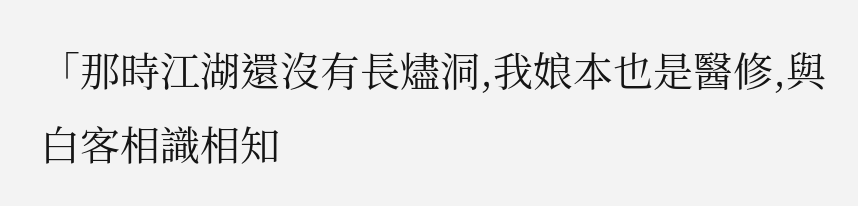「那時江湖還沒有長燼洞,我娘本也是醫修,與白客相識相知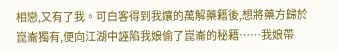相戀,又有了我。可白客得到我孃的萬解藥籍後,想將藥方歸於崑崙獨有,便向江湖中誣陷我娘偷了崑崙的秘籍……我娘帶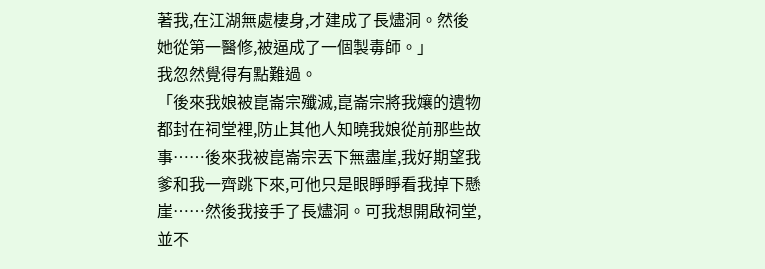著我,在江湖無處棲身,才建成了長燼洞。然後她從第一醫修,被逼成了一個製毒師。」
我忽然覺得有點難過。
「後來我娘被崑崙宗殲滅,崑崙宗將我孃的遺物都封在祠堂裡,防止其他人知曉我娘從前那些故事……後來我被崑崙宗丟下無盡崖,我好期望我爹和我一齊跳下來,可他只是眼睜睜看我掉下懸崖……然後我接手了長燼洞。可我想開啟祠堂,並不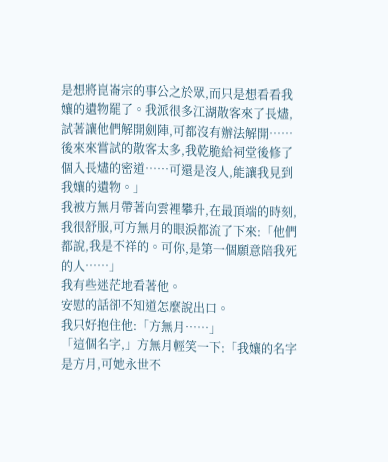是想將崑崙宗的事公之於眾,而只是想看看我孃的遺物罷了。我派很多江湖散客來了長燼,試著讓他們解開劍陣,可都沒有辦法解開……後來來嘗試的散客太多,我乾脆給祠堂後修了個入長燼的密道……可還是沒人,能讓我見到我孃的遺物。」
我被方無月帶著向雲裡攀升,在最頂端的時刻,我很舒服,可方無月的眼淚都流了下來:「他們都說,我是不祥的。可你,是第一個願意陪我死的人……」
我有些迷茫地看著他。
安慰的話卻不知道怎麼說出口。
我只好抱住他:「方無月……」
「這個名字,」方無月輕笑一下:「我孃的名字是方月,可她永世不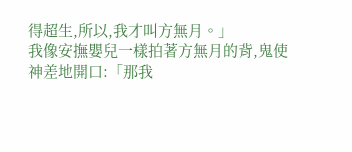得超生,所以,我才叫方無月。」
我像安撫嬰兒一樣拍著方無月的背,鬼使神差地開口:「那我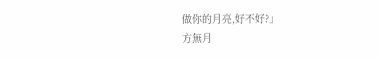做你的月亮,好不好?」
方無月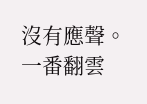沒有應聲。
一番翻雲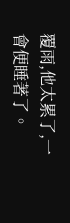覆雨,他太累了,一會便睡著了。